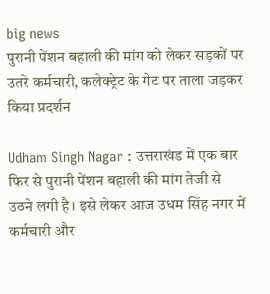big news
पुरानी पेंशन बहाली की मांग को लेकर सड़कों पर उतरे कर्मचारी, कलेक्ट्रेट के गेट पर ताला जड़कर किया प्रदर्शन

Udham Singh Nagar : उत्तराखंड में एक बार फिर से पुरानी पेंशन बहाली की मांग तेजी से उठने लगी है। इसे लेकर आज उधम सिंह नगर में कर्मचारी और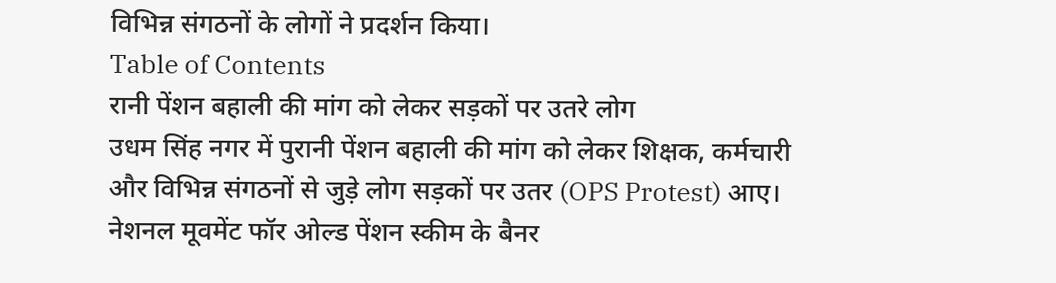विभिन्न संगठनों के लोगों ने प्रदर्शन किया।
Table of Contents
रानी पेंशन बहाली की मांग को लेकर सड़कों पर उतरे लोग
उधम सिंह नगर में पुरानी पेंशन बहाली की मांग को लेकर शिक्षक, कर्मचारी और विभिन्न संगठनों से जुड़े लोग सड़कों पर उतर (OPS Protest) आए। नेशनल मूवमेंट फॉर ओल्ड पेंशन स्कीम के बैनर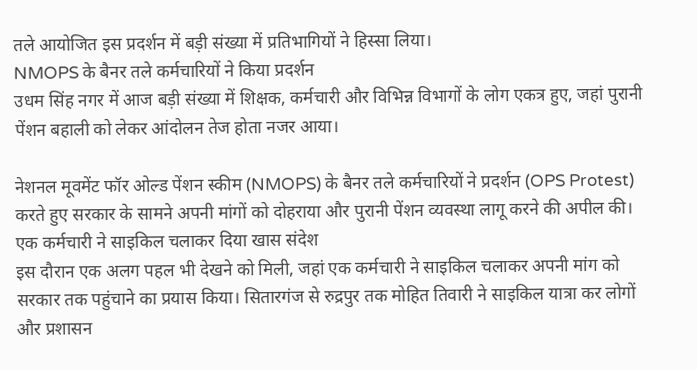तले आयोजित इस प्रदर्शन में बड़ी संख्या में प्रतिभागियों ने हिस्सा लिया।
NMOPS के बैनर तले कर्मचारियों ने किया प्रदर्शन
उधम सिंह नगर में आज बड़ी संख्या में शिक्षक, कर्मचारी और विभिन्न विभागों के लोग एकत्र हुए, जहां पुरानी पेंशन बहाली को लेकर आंदोलन तेज होता नजर आया।

नेशनल मूवमेंट फॉर ओल्ड पेंशन स्कीम (NMOPS) के बैनर तले कर्मचारियों ने प्रदर्शन (OPS Protest) करते हुए सरकार के सामने अपनी मांगों को दोहराया और पुरानी पेंशन व्यवस्था लागू करने की अपील की।
एक कर्मचारी ने साइकिल चलाकर दिया खास संदेश
इस दौरान एक अलग पहल भी देखने को मिली, जहां एक कर्मचारी ने साइकिल चलाकर अपनी मांग को सरकार तक पहुंचाने का प्रयास किया। सितारगंज से रुद्रपुर तक मोहित तिवारी ने साइकिल यात्रा कर लोगों और प्रशासन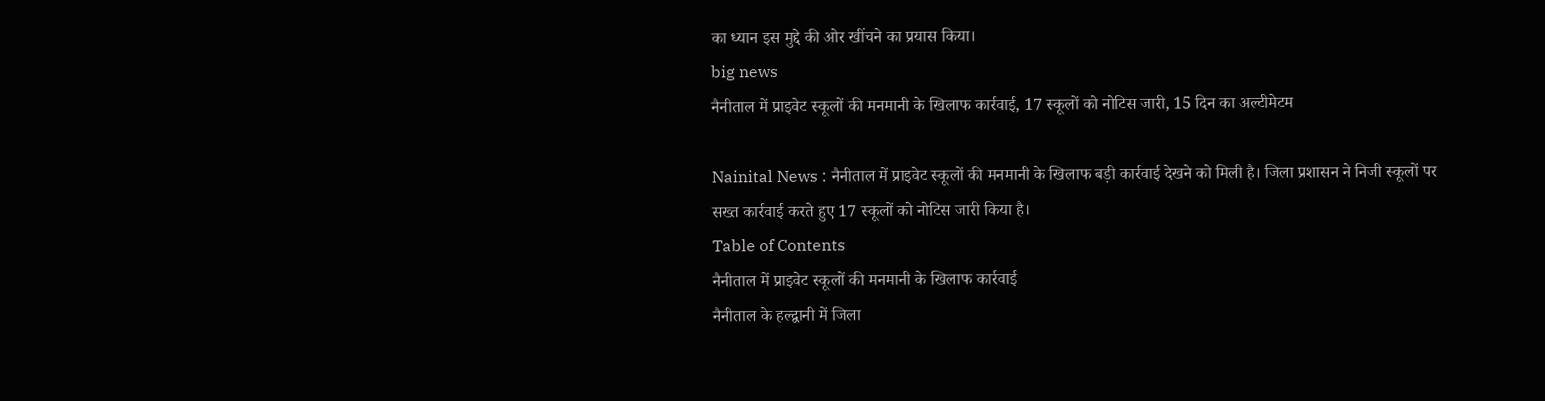का ध्यान इस मुद्दे की ओर खींचने का प्रयास किया।
big news
नैनीताल में प्राइवेट स्कूलों की मनमानी के खिलाफ कार्रवाई, 17 स्कूलों को नोटिस जारी, 15 दिन का अल्टीमेटम

Nainital News : नैनीताल में प्राइवेट स्कूलों की मनमानी के खिलाफ बड़ी कार्रवाई देखने को मिली है। जिला प्रशासन ने निजी स्कूलों पर सख्त कार्रवाई करते हुए 17 स्कूलों को नोटिस जारी किया है।
Table of Contents
नैनीताल में प्राइवेट स्कूलों की मनमानी के खिलाफ कार्रवाई
नैनीताल के हल्द्वानी में जिला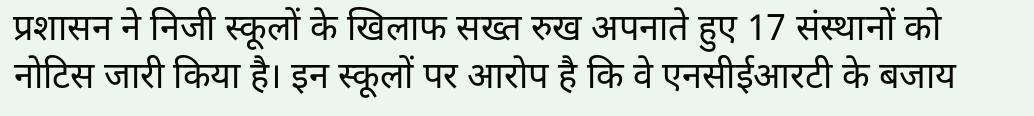प्रशासन ने निजी स्कूलों के खिलाफ सख्त रुख अपनाते हुए 17 संस्थानों को नोटिस जारी किया है। इन स्कूलों पर आरोप है कि वे एनसीईआरटी के बजाय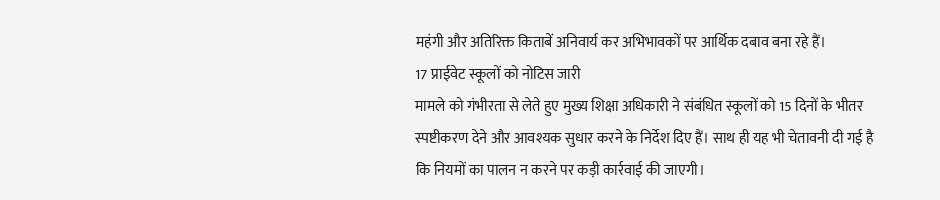महंगी और अतिरिक्त किताबें अनिवार्य कर अभिभावकों पर आर्थिक दबाव बना रहे हैं।
17 प्राईवेट स्कूलों को नोटिस जारी
मामले को गंभीरता से लेते हुए मुख्य शिक्षा अधिकारी ने संबंधित स्कूलों को 15 दिनों के भीतर स्पष्टीकरण देने और आवश्यक सुधार करने के निर्देश दिए हैं। साथ ही यह भी चेतावनी दी गई है कि नियमों का पालन न करने पर कड़ी कार्रवाई की जाएगी।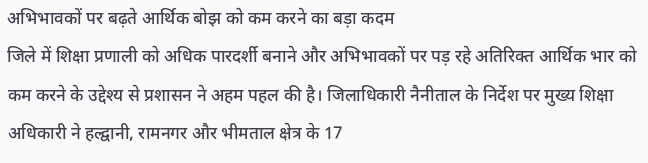अभिभावकों पर बढ़ते आर्थिक बोझ को कम करने का बड़ा कदम
जिले में शिक्षा प्रणाली को अधिक पारदर्शी बनाने और अभिभावकों पर पड़ रहे अतिरिक्त आर्थिक भार को कम करने के उद्देश्य से प्रशासन ने अहम पहल की है। जिलाधिकारी नैनीताल के निर्देश पर मुख्य शिक्षा अधिकारी ने हल्द्वानी, रामनगर और भीमताल क्षेत्र के 17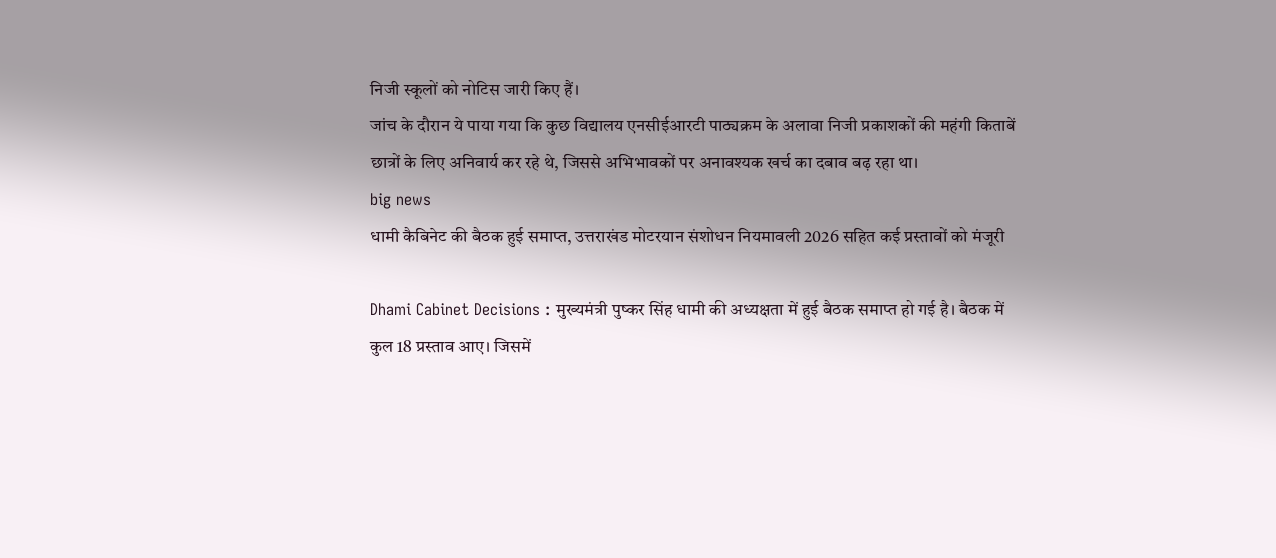निजी स्कूलों को नोटिस जारी किए हैं।
जांच के दौरान ये पाया गया कि कुछ विद्यालय एनसीईआरटी पाठ्यक्रम के अलावा निजी प्रकाशकों की महंगी किताबें छात्रों के लिए अनिवार्य कर रहे थे, जिससे अभिभावकों पर अनावश्यक खर्च का दबाव बढ़ रहा था।
big news
धामी कैबिनेट की बैठक हुई समाप्त, उत्तराखंड मोटरयान संशोधन नियमावली 2026 सहित कई प्रस्तावों को मंजूरी

Dhami Cabinet Decisions : मुख्यमंत्री पुष्कर सिंह धामी की अध्यक्षता में हुई बैठक समाप्त हो गई है। बैठक में कुल 18 प्रस्ताव आए। जिसमें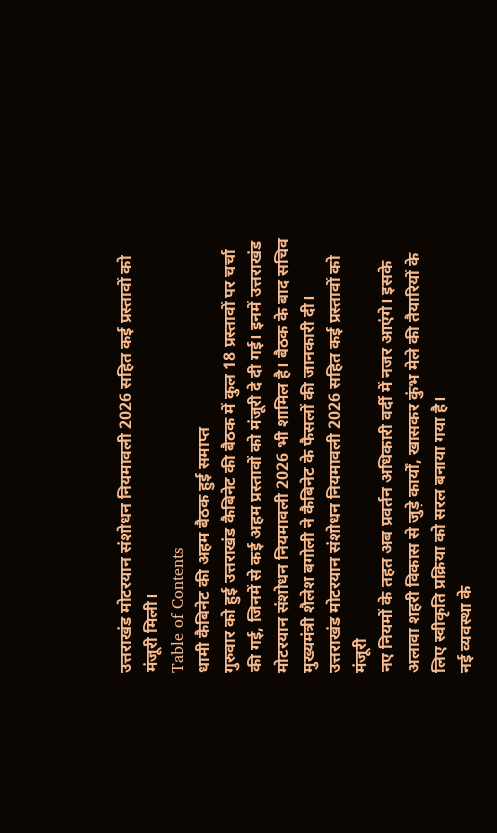उत्तराखंड मोटरयान संशोधन नियमावली 2026 सहित कई प्रस्तावों को मंजूरी मिली।
Table of Contents
धामी कैबिनेट की अहम बैठक हुई समाप्त
गुरुवार को हुई उत्तराखंड कैबिनेट की बैठक में कुल 18 प्रस्तावों पर चर्चा की गई, जिनमें से कई अहम प्रस्तावों को मंजूरी दे दी गई। इनमें उत्तराखंड मोटरयान संशोधन नियमावली 2026 भी शामिल है। बैठक के बाद सचिव मुख्यमंत्री शैलेश बगोली ने कैबिनेट के फैसलों की जानकारी दी।
उत्तराखंड मोटरयान संशोधन नियमावली 2026 सहित कई प्रस्तावों को मंजूरी
नए नियमों के तहत अब प्रवर्तन अधिकारी वर्दी में नजर आएंगे। इसके अलावा शहरी विकास से जुड़े कार्यों, खासकर कुंभ मेले की तैयारियों के लिए स्वीकृति प्रक्रिया को सरल बनाया गया है।
नई व्यवस्था के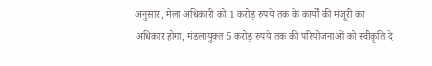अनुसार, मेला अधिकारी को 1 करोड़ रुपये तक के कार्यों की मंजूरी का अधिकार होगा, मंडलायुक्त 5 करोड़ रुपये तक की परियोजनाओं को स्वीकृति दे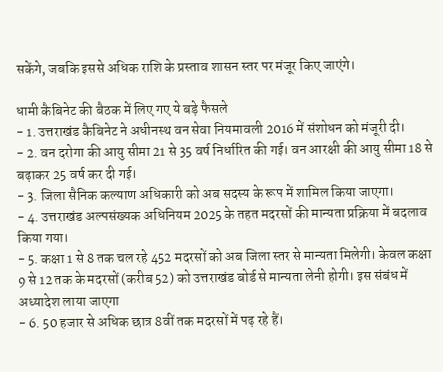सकेंगे, जबकि इससे अधिक राशि के प्रस्ताव शासन स्तर पर मंजूर किए जाएंगे।

धामी कैबिनेट की बैठक में लिए गए ये बड़े फैसले
- 1. उत्तराखंड कैबिनेट ने अधीनस्थ वन सेवा नियमावली 2016 में संशोधन को मंजूरी दी।
- 2. वन दरोगा की आयु सीमा 21 से 35 वर्ष निर्धारित की गई। वन आरक्षी की आयु सीमा 18 से बढ़ाकर 25 वर्ष कर दी गई।
- 3. जिला सैनिक कल्याण अधिकारी को अब सदस्य के रूप में शामिल किया जाएगा।
- 4. उत्तराखंड अल्पसंख्यक अधिनियम 2025 के तहत मदरसों की मान्यता प्रक्रिया में बदलाव किया गया।
- 5. कक्षा 1 से 8 तक चल रहे 452 मदरसों को अब जिला स्तर से मान्यता मिलेगी। केवल कक्षा 9 से 12 तक के मदरसों (करीब 52) को उत्तराखंड बोर्ड से मान्यता लेनी होगी। इस संबंध में अध्यादेश लाया जाएगा
- 6. 50 हजार से अधिक छात्र 8वीं तक मदरसों में पढ़ रहे हैं।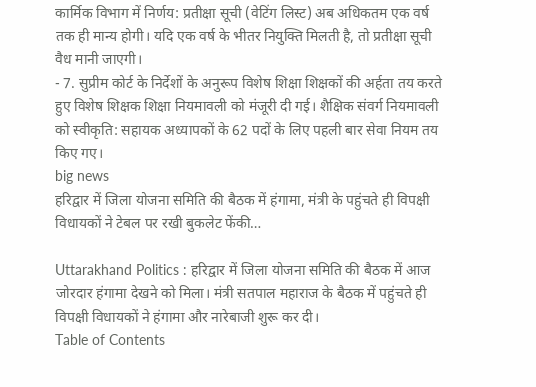कार्मिक विभाग में निर्णय: प्रतीक्षा सूची (वेटिंग लिस्ट) अब अधिकतम एक वर्ष तक ही मान्य होगी। यदि एक वर्ष के भीतर नियुक्ति मिलती है, तो प्रतीक्षा सूची वैध मानी जाएगी।
- 7. सुप्रीम कोर्ट के निर्देशों के अनुरूप विशेष शिक्षा शिक्षकों की अर्हता तय करते हुए विशेष शिक्षक शिक्षा नियमावली को मंजूरी दी गई। शैक्षिक संवर्ग नियमावली को स्वीकृति: सहायक अध्यापकों के 62 पदों के लिए पहली बार सेवा नियम तय किए गए।
big news
हरिद्वार में जिला योजना समिति की बैठक में हंगामा, मंत्री के पहुंचते ही विपक्षी विधायकों ने टेबल पर रखी बुकलेट फेंकी…

Uttarakhand Politics : हरिद्वार में जिला योजना समिति की बैठक में आज जोरदार हंगामा देखने को मिला। मंत्री सतपाल महाराज के बैठक में पहुंचते ही विपक्षी विधायकों ने हंगामा और नारेबाजी शुरू कर दी।
Table of Contents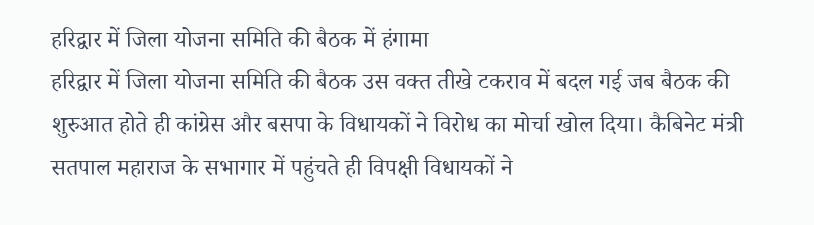हरिद्वार में जिला योजना समिति की बैठक में हंगामा
हरिद्वार में जिला योजना समिति की बैठक उस वक्त तीखे टकराव में बदल गई जब बैठक की शुरुआत होते ही कांग्रेस और बसपा के विधायकों ने विरोध का मोर्चा खोल दिया। कैबिनेट मंत्री सतपाल महाराज के सभागार में पहुंचते ही विपक्षी विधायकों ने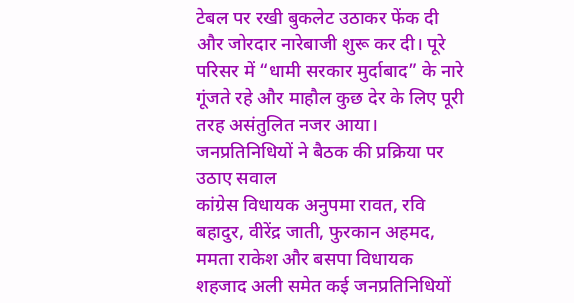टेबल पर रखी बुकलेट उठाकर फेंक दी और जोरदार नारेबाजी शुरू कर दी। पूरे परिसर में “धामी सरकार मुर्दाबाद” के नारे गूंजते रहे और माहौल कुछ देर के लिए पूरी तरह असंतुलित नजर आया।
जनप्रतिनिधियों ने बैठक की प्रक्रिया पर उठाए सवाल
कांग्रेस विधायक अनुपमा रावत, रवि बहादुर, वीरेंद्र जाती, फुरकान अहमद, ममता राकेश और बसपा विधायक शहजाद अली समेत कई जनप्रतिनिधियों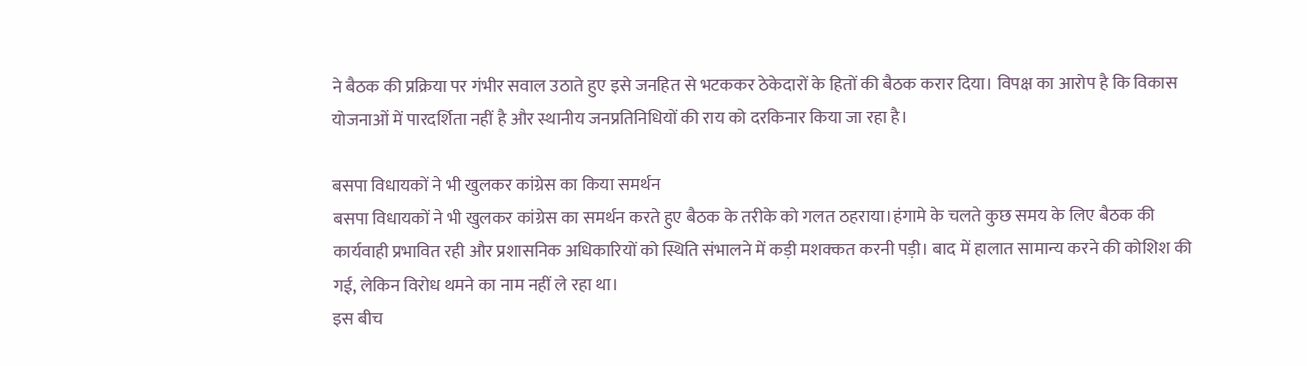ने बैठक की प्रक्रिया पर गंभीर सवाल उठाते हुए इसे जनहित से भटककर ठेकेदारों के हितों की बैठक करार दिया। विपक्ष का आरोप है कि विकास योजनाओं में पारदर्शिता नहीं है और स्थानीय जनप्रतिनिधियों की राय को दरकिनार किया जा रहा है।

बसपा विधायकों ने भी खुलकर कांग्रेस का किया समर्थन
बसपा विधायकों ने भी खुलकर कांग्रेस का समर्थन करते हुए बैठक के तरीके को गलत ठहराया।हंगामे के चलते कुछ समय के लिए बैठक की कार्यवाही प्रभावित रही और प्रशासनिक अधिकारियों को स्थिति संभालने में कड़ी मशक्कत करनी पड़ी। बाद में हालात सामान्य करने की कोशिश की गई, लेकिन विरोध थमने का नाम नहीं ले रहा था।
इस बीच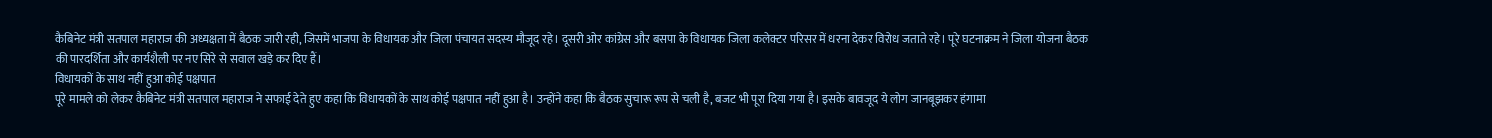कैबिनेट मंत्री सतपाल महाराज की अध्यक्षता में बैठक जारी रही, जिसमें भाजपा के विधायक और जिला पंचायत सदस्य मौजूद रहे। दूसरी ओर कांग्रेस और बसपा के विधायक जिला कलेक्टर परिसर में धरना देकर विरोध जताते रहे। पूरे घटनाक्रम ने जिला योजना बैठक की पारदर्शिता और कार्यशैली पर नए सिरे से सवाल खड़े कर दिए हैं।
विधायकों के साथ नहीं हुआ कोई पक्षपात
पूरे मामले को लेकर कैबिनेट मंत्री सतपाल महाराज ने सफाई देते हुए कहा कि विधायकों के साथ कोई पक्षपात नहीं हुआ है। उन्होंने कहा कि बैठक सुचारू रूप से चली है, बजट भी पूरा दिया गया है। इसके बावजूद ये लोग जानबूझकर हंगामा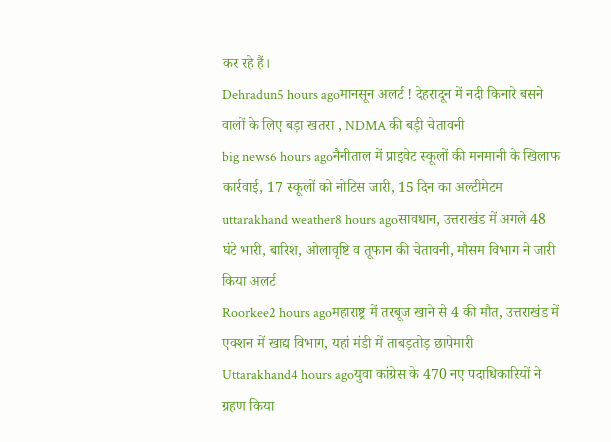कर रहे हैं।
Dehradun5 hours agoमानसून अलर्ट ! देहरादून में नदी किनारे बसने वालों के लिए बड़ा खतरा , NDMA की बड़ी चेतावनी
big news6 hours agoनैनीताल में प्राइवेट स्कूलों की मनमानी के खिलाफ कार्रवाई, 17 स्कूलों को नोटिस जारी, 15 दिन का अल्टीमेटम
uttarakhand weather8 hours agoसावधान, उत्तराखंड में अगले 48 घंटे भारी, बारिश, ओलावृष्टि व तूफान की चेतावनी, मौसम विभाग ने जारी किया अलर्ट
Roorkee2 hours agoमहाराष्ट्र में तरबूज खाने से 4 की मौत, उत्तराखंड में एक्शन में खाद्य विभाग, यहां मंडी में ताबड़तोड़ छापेमारी
Uttarakhand4 hours agoयुवा कांग्रेस के 470 नए पदाधिकारियों ने ग्रहण किया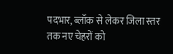पदभार, ब्लॉक से लेकर जिला स्तर तक नए चेहरों को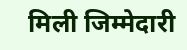मिली जिम्मेदारी